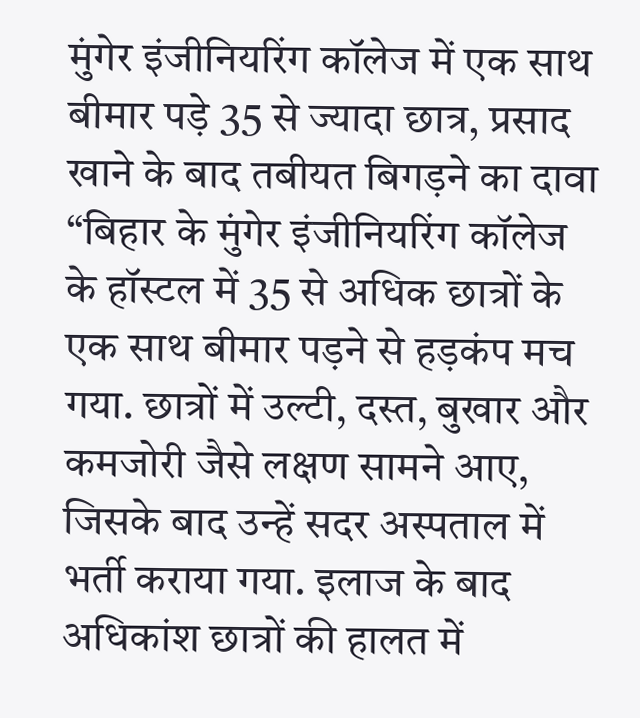मुंगेर इंजीनियरिंग कॉलेज में एक साथ बीमार पड़े 35 से ज्यादा छात्र, प्रसाद खाने के बाद तबीयत बिगड़ने का दावा
“बिहार के मुंगेर इंजीनियरिंग कॉलेज के हॉस्टल में 35 से अधिक छात्रों के एक साथ बीमार पड़ने से हड़कंप मच गया. छात्रों में उल्टी, दस्त, बुखार और कमजोरी जैसे लक्षण सामने आए, जिसके बाद उन्हें सदर अस्पताल में भर्ती कराया गया. इलाज के बाद अधिकांश छात्रों की हालत में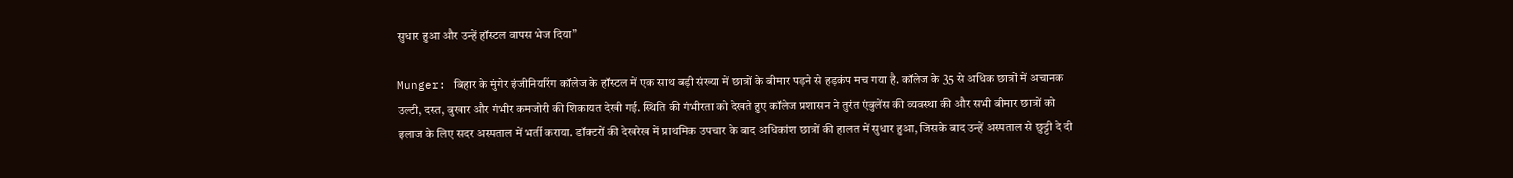सुधार हुआ और उन्हें हॉस्टल वापस भेज दिया”

Munger: बिहार के मुंगेर इंजीनियरिंग कॉलेज के हॉस्टल में एक साथ बड़ी संख्या में छात्रों के बीमार पड़ने से हड़कंप मच गया है. कॉलेज के 35 से अधिक छात्रों में अचानक उल्टी, दस्त, बुखार और गंभीर कमजोरी की शिकायत देखी गई. स्थिति की गंभीरता को देखते हुए कॉलेज प्रशासन ने तुरंत एंबुलेंस की व्यवस्था की और सभी बीमार छात्रों को इलाज के लिए सदर अस्पताल में भर्ती कराया. डॉक्टरों की देखरेख में प्राथमिक उपचार के बाद अधिकांश छात्रों की हालत में सुधार हुआ, जिसके बाद उन्हें अस्पताल से छुट्टी दे दी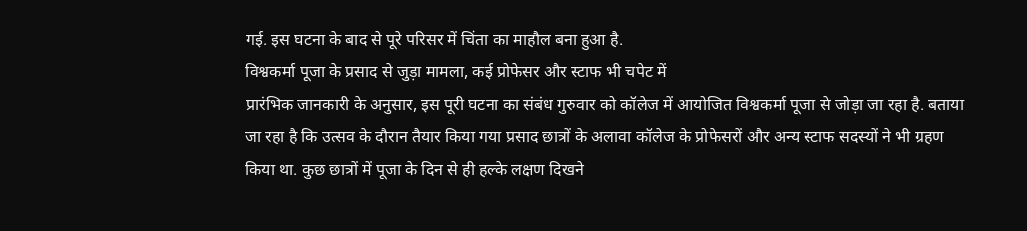गई. इस घटना के बाद से पूरे परिसर में चिंता का माहौल बना हुआ है.
विश्वकर्मा पूजा के प्रसाद से जुड़ा मामला, कई प्रोफेसर और स्टाफ भी चपेट में
प्रारंभिक जानकारी के अनुसार, इस पूरी घटना का संबंध गुरुवार को कॉलेज में आयोजित विश्वकर्मा पूजा से जोड़ा जा रहा है. बताया जा रहा है कि उत्सव के दौरान तैयार किया गया प्रसाद छात्रों के अलावा कॉलेज के प्रोफेसरों और अन्य स्टाफ सदस्यों ने भी ग्रहण किया था. कुछ छात्रों में पूजा के दिन से ही हल्के लक्षण दिखने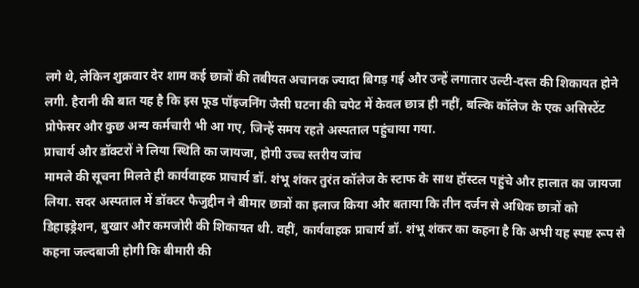लगे थे, लेकिन शुक्रवार देर शाम कई छात्रों की तबीयत अचानक ज्यादा बिगड़ गई और उन्हें लगातार उल्टी-दस्त की शिकायत होने लगी. हैरानी की बात यह है कि इस फूड पॉइजनिंग जैसी घटना की चपेट में केवल छात्र ही नहीं, बल्कि कॉलेज के एक असिस्टेंट प्रोफेसर और कुछ अन्य कर्मचारी भी आ गए, जिन्हें समय रहते अस्पताल पहुंचाया गया.
प्राचार्य और डॉक्टरों ने लिया स्थिति का जायजा, होगी उच्च स्तरीय जांच
मामले की सूचना मिलते ही कार्यवाहक प्राचार्य डॉ. शंभू शंकर तुरंत कॉलेज के स्टाफ के साथ हॉस्टल पहुंचे और हालात का जायजा लिया. सदर अस्पताल में डॉक्टर फैजुद्दीन ने बीमार छात्रों का इलाज किया और बताया कि तीन दर्जन से अधिक छात्रों को डिहाइड्रेशन, बुखार और कमजोरी की शिकायत थी. वहीं, कार्यवाहक प्राचार्य डॉ. शंभू शंकर का कहना है कि अभी यह स्पष्ट रूप से कहना जल्दबाजी होगी कि बीमारी की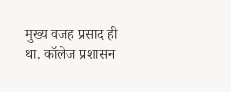मुख्य वजह प्रसाद ही था. कॉलेज प्रशासन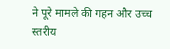ने पूरे मामले की गहन और उच्च स्तरीय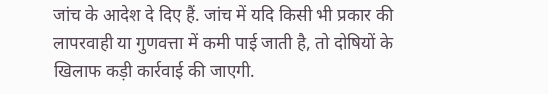जांच के आदेश दे दिए हैं. जांच में यदि किसी भी प्रकार की लापरवाही या गुणवत्ता में कमी पाई जाती है, तो दोषियों के खिलाफ कड़ी कार्रवाई की जाएगी.